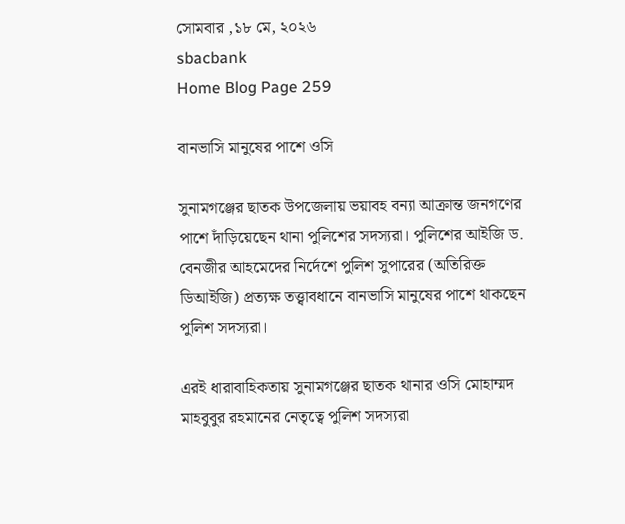সোমবার ,১৮ মে, ২০২৬
sbacbank
Home Blog Page 259

বানভাসি মানুষের পাশে ওসি

সুনামগঞ্জের ছাতক উপজেলায় ভয়াবহ বন্যা আক্রান্ত জনগণের পাশে দাঁড়িয়েছেন থানা পুলিশের সদস্যরা। পুলিশের আইজি ড. বেনজীর আহমেদের নির্দেশে পুলিশ সুপারের (অতিরিক্ত ডিআইজি) প্রত্যক্ষ তত্ত্বাবধানে বানভাসি মানুষের পাশে থাকছেন পুলিশ সদস্যরা।

এরই ধারাবাহিকতায় সুনামগঞ্জের ছাতক থানার ওসি মোহাম্মদ মাহবুবুর রহমানের নেতৃত্বে পুলিশ সদস্যরা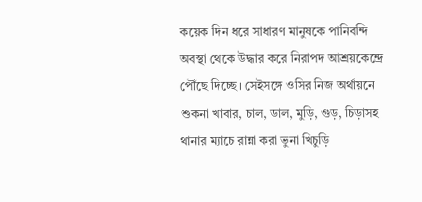কয়েক দিন ধরে সাধারণ মানুষকে পানিবন্দি অবস্থা থেকে উদ্ধার করে নিরাপদ আশ্রয়কেন্দ্রে পৌঁছে দিচ্ছে। সেইসঙ্গে ওসির নিজ অর্থায়নে শুকনা খাবার, চাল, ডাল, মুড়ি, গুড়, চিড়াসহ থানার ম্যাচে রান্না করা ভুনা খিচুড়ি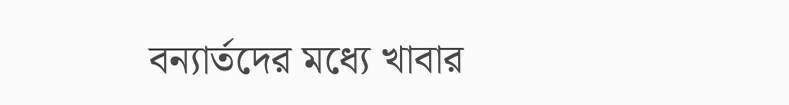বন্যার্তদের মধ্যে খাবার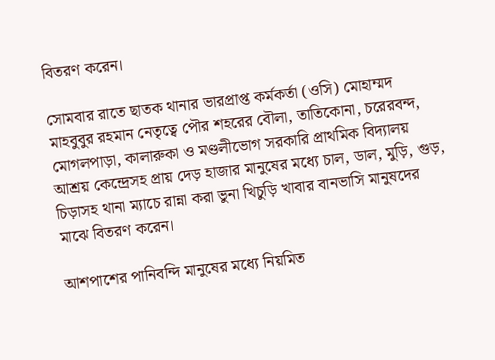বিতরণ করেন।

সোমবার রাতে ছাতক থানার ভারপ্রাপ্ত কর্মকর্তা (ওসি) মোহাম্মদ মাহবুবুর রহমান নেতৃত্বে পৌর শহরের বৌলা, তাতিকোনা, চরেরবন্দ, মোগলপাড়া, কালারুকা ও মণ্ডলীভোগ সরকারি প্রাথমিক বিদ্যালয় আশ্রয় কেন্দ্রেসহ প্রায় দেড় হাজার মানুষের মধ্যে চাল, ডাল, মুড়ি, গুড়, চিড়াসহ থানা ম্যাচে রান্না করা ভুনা খিচুড়ি খাবার বানভাসি মানুষদের মাঝে বিতরণ করেন।

আশপাশের পানিবন্দি মানুষের মধ্যে নিয়মিত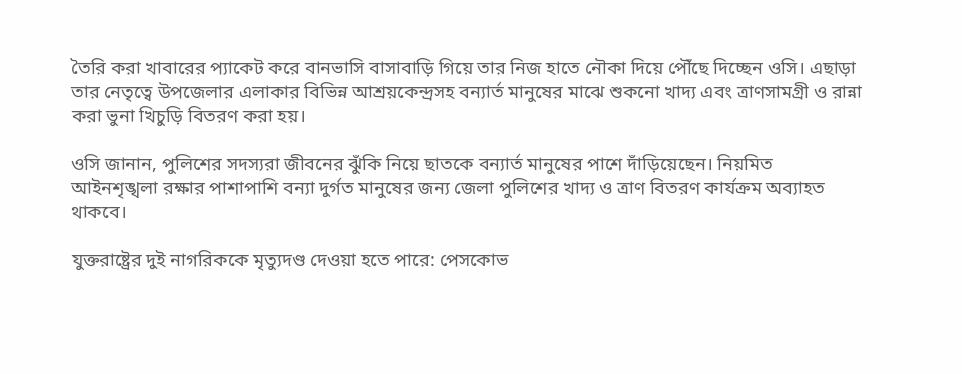তৈরি করা খাবারের প্যাকেট করে বানভাসি বাসাবাড়ি গিয়ে তার নিজ হাতে নৌকা দিয়ে পৌঁছে দিচ্ছেন ওসি। এছাড়া তার নেতৃত্বে উপজেলার এলাকার বিভিন্ন আশ্রয়কেন্দ্রসহ বন্যার্ত মানুষের মাঝে শুকনো খাদ্য এবং ত্রাণসামগ্রী ও রান্না করা ভুনা খিচুড়ি বিতরণ করা হয়।

ওসি জানান, পুলিশের সদস্যরা জীবনের ঝুঁকি নিয়ে ছাতকে বন্যার্ত মানুষের পাশে দাঁড়িয়েছেন। নিয়মিত আইনশৃঙ্খলা রক্ষার পাশাপাশি বন্যা দুর্গত মানুষের জন্য জেলা পুলিশের খাদ্য ও ত্রাণ বিতরণ কার্যক্রম অব্যাহত থাকবে।

যুক্তরাষ্ট্রের দুই নাগরিককে মৃত্যুদণ্ড দেওয়া হতে পারে: পেসকোভ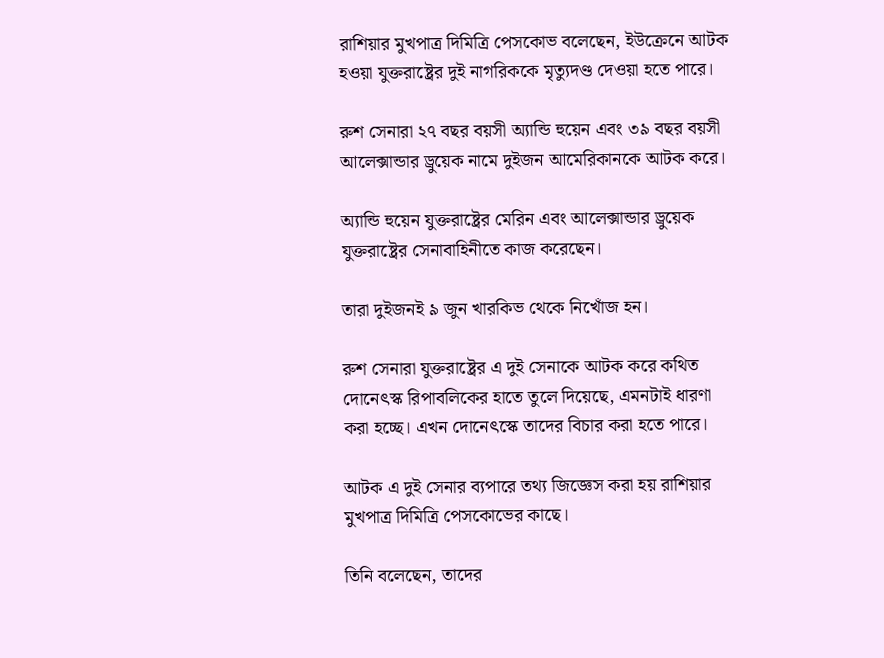রাশিয়ার মুখপাত্র দিমিত্রি পেসকোভ বলেছেন, ইউক্রেনে আটক হওয়া যুক্তরাষ্ট্রের দুই নাগরিককে মৃত্যুদণ্ড দেওয়া হতে পারে।

রুশ সেনারা ২৭ বছর বয়সী অ্যান্ডি হুয়েন এবং ৩৯ বছর বয়সী আলেক্সান্ডার ড্রুয়েক নামে দুইজন আমেরিকানকে আটক করে।

অ্যান্ডি হুয়েন যুক্তরাষ্ট্রের মেরিন এবং আলেক্সান্ডার ড্রুয়েক যুক্তরাষ্ট্রের সেনাবাহিনীতে কাজ করেছেন।

তারা দুইজনই ৯ জুন খারকিভ থেকে নিখোঁজ হন।

রুশ সেনারা যুক্তরাষ্ট্রের এ দুই সেনাকে আটক করে কথিত দোনেৎস্ক রিপাবলিকের হাতে তুলে দিয়েছে, এমনটাই ধারণা করা হচ্ছে। এখন দোনেৎস্কে তাদের বিচার করা হতে পারে।

আটক এ দুই সেনার ব্যপারে তথ্য জিজ্ঞেস করা হয় রাশিয়ার মুখপাত্র দিমিত্রি পেসকোভের কাছে।

তিনি বলেছেন, তাদের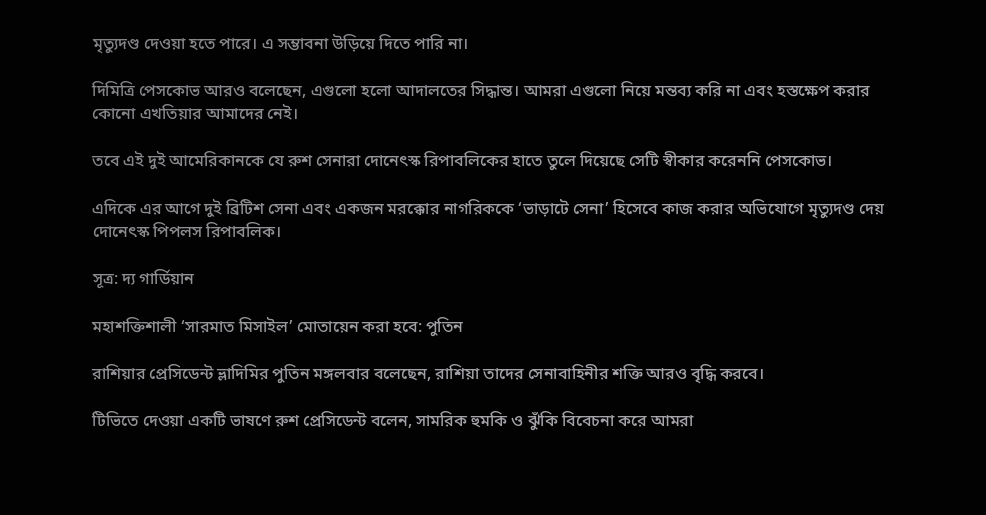মৃত্যুদণ্ড দেওয়া হতে পারে। এ সম্ভাবনা উড়িয়ে দিতে পারি না।

দিমিত্রি পেসকোভ আরও বলেছেন, এগুলো হলো আদালতের সিদ্ধান্ত। আমরা এগুলো নিয়ে মন্তব্য করি না এবং হস্তক্ষেপ করার কোনো এখতিয়ার আমাদের নেই।

তবে এই দুই আমেরিকানকে যে রুশ সেনারা দোনেৎস্ক রিপাবলিকের হাতে তুলে দিয়েছে সেটি স্বীকার করেননি পেসকোভ।

এদিকে এর আগে দুই ব্রিটিশ সেনা এবং একজন মরক্কোর নাগরিককে ‘ভাড়াটে সেনা’ হিসেবে কাজ করার অভিযোগে মৃত্যুদণ্ড দেয় দোনেৎস্ক পিপলস রিপাবলিক।

সূত্র: দ্য গার্ডিয়ান

মহাশক্তিশালী ‘সারমাত মিসাইল’ মোতায়েন করা হবে: পুতিন

রাশিয়ার প্রেসিডেন্ট ভ্লাদিমির পুতিন মঙ্গলবার বলেছেন, রাশিয়া তাদের সেনাবাহিনীর শক্তি আরও বৃদ্ধি করবে।

টিভিতে দেওয়া একটি ভাষণে রুশ প্রেসিডেন্ট বলেন, সামরিক হুমকি ও ঝুঁকি বিবেচনা করে আমরা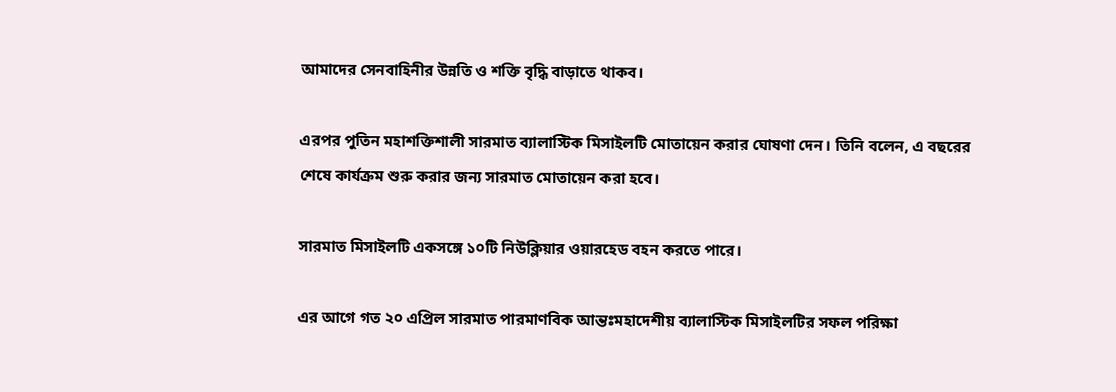আমাদের সেনবাহিনীর উন্নতি ও শক্তি বৃদ্ধি বাড়াতে থাকব।

এরপর পুতিন মহাশক্তিশালী সারমাত ব্যালাস্টিক মিসাইলটি মোতায়েন করার ঘোষণা দেন। তিনি বলেন, এ বছরের শেষে কার্যক্রম শুরু করার জন্য সারমাত মোতায়েন করা হবে।

সারমাত মিসাইলটি একসঙ্গে ১০টি নিউক্লিয়ার ওয়ারহেড বহন করতে পারে।

এর আগে গত ২০ এপ্রিল সারমাত পারমাণবিক আন্তঃমহাদেশীয় ব্যালাস্টিক মিসাইলটির সফল পরিক্ষা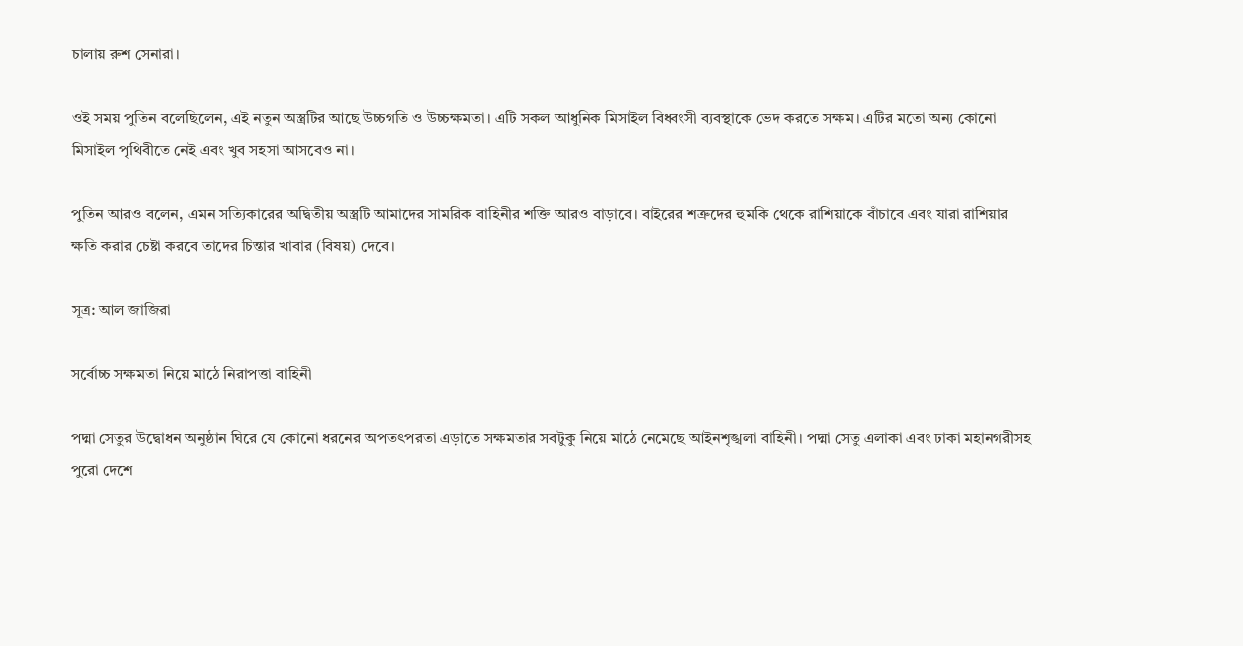চালায় রুশ সেনারা।

ওই সময় পুতিন বলেছিলেন, এই নতুন অস্ত্রটির আছে উচ্চগতি ও উচ্চক্ষমতা। এটি সকল আধুনিক মিসাইল বিধ্বংসী ব্যবস্থাকে ভেদ করতে সক্ষম। এটির মতো অন্য কোনো মিসাইল পৃথিবীতে নেই এবং খুব সহসা আসবেও না।

পুতিন আরও বলেন, এমন সত্যিকারের অদ্বিতীয় অস্ত্রটি আমাদের সামরিক বাহিনীর শক্তি আরও বাড়াবে। বাইরের শত্রুদের হুমকি থেকে রাশিয়াকে বাঁচাবে এবং যারা রাশিয়ার ক্ষতি করার চেষ্টা করবে তাদের চিন্তার খাবার (বিষয়) দেবে।

সূত্র: আল জাজিরা

সর্বোচ্চ সক্ষমতা নিয়ে মাঠে নিরাপত্তা বাহিনী

পদ্মা সেতুর উদ্বোধন অনুষ্ঠান ঘিরে যে কোনো ধরনের অপতৎপরতা এড়াতে সক্ষমতার সবটুকু নিয়ে মাঠে নেমেছে আইনশৃঙ্খলা বাহিনী। পদ্মা সেতু এলাকা এবং ঢাকা মহানগরীসহ পুরো দেশে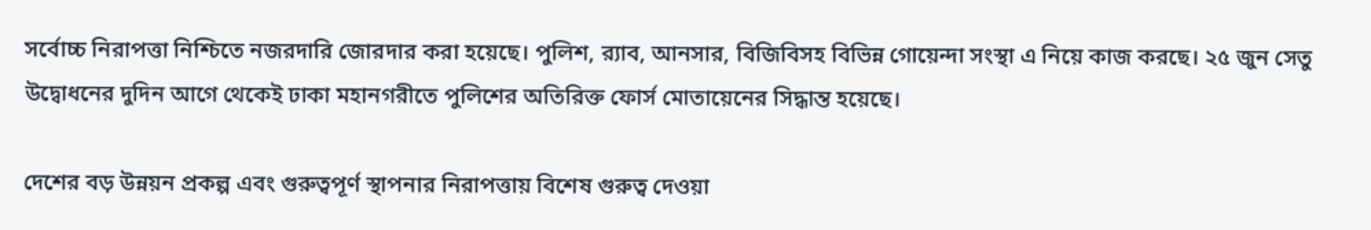সর্বোচ্চ নিরাপত্তা নিশ্চিতে নজরদারি জোরদার করা হয়েছে। পুলিশ, র‌্যাব, আনসার, বিজিবিসহ বিভিন্ন গোয়েন্দা সংস্থা এ নিয়ে কাজ করছে। ২৫ জুন সেতু উদ্বোধনের দুদিন আগে থেকেই ঢাকা মহানগরীতে পুলিশের অতিরিক্ত ফোর্স মোতায়েনের সিদ্ধান্ত হয়েছে।

দেশের বড় উন্নয়ন প্রকল্প এবং গুরুত্বপূর্ণ স্থাপনার নিরাপত্তায় বিশেষ গুরুত্ব দেওয়া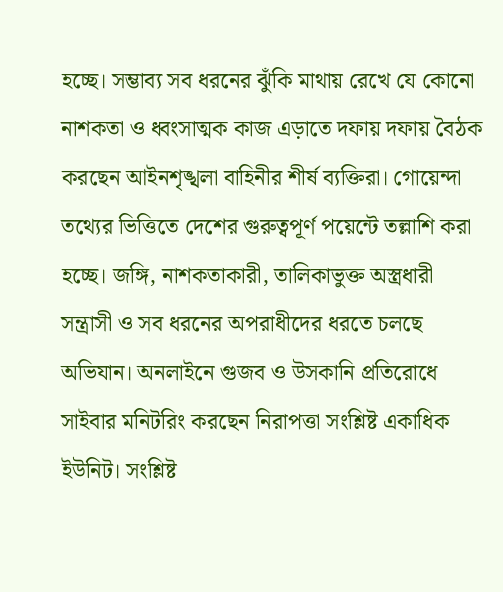হচ্ছে। সম্ভাব্য সব ধরনের ঝুঁকি মাথায় রেখে যে কোনো নাশকতা ও ধ্বংসাত্মক কাজ এড়াতে দফায় দফায় বৈঠক করছেন আইনশৃঙ্খলা বাহিনীর শীর্ষ ব্যক্তিরা। গোয়েন্দা তথ্যের ভিত্তিতে দেশের গুরুত্বপূর্ণ পয়েন্টে তল্লাশি করা হচ্ছে। জঙ্গি, নাশকতাকারী, তালিকাভুক্ত অস্ত্রধারী সন্ত্রাসী ও সব ধরনের অপরাধীদের ধরতে চলছে অভিযান। অনলাইনে গুজব ও উসকানি প্রতিরোধে সাইবার মনিটরিং করছেন নিরাপত্তা সংশ্লিষ্ট একাধিক ইউনিট। সংশ্লিষ্ট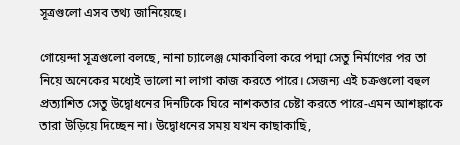সূত্রগুলো এসব তথ্য জানিয়েছে।

গোয়েন্দা সূত্রগুলো বলছে, নানা চ্যালেঞ্জ মোকাবিলা করে পদ্মা সেতু নির্মাণের পর তা নিয়ে অনেকের মধ্যেই ভালো না লাগা কাজ করতে পারে। সেজন্য এই চক্রগুলো বহুল প্রত্যাশিত সেতু উদ্বোধনের দিনটিকে ঘিরে নাশকতার চেষ্টা করতে পারে-এমন আশঙ্কাকে তারা উড়িয়ে দিচ্ছেন না। উদ্বোধনের সময় যখন কাছাকাছি,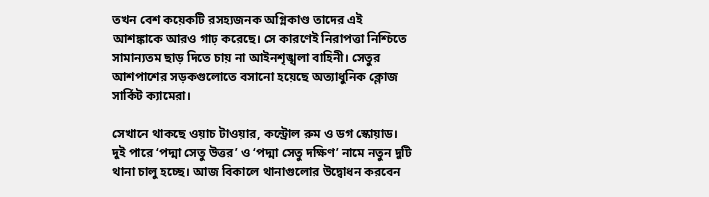তখন বেশ কয়েকটি রসহ্যজনক অগ্নিকাণ্ড তাদের এই আশঙ্কাকে আরও গাঢ় করেছে। সে কারণেই নিরাপত্তা নিশ্চিতে সামান্যতম ছাড় দিতে চায় না আইনশৃঙ্খলা বাহিনী। সেতুর আশপাশের সড়কগুলোতে বসানো হয়েছে অত্যাধুনিক ক্লোজ সার্কিট ক্যামেরা।

সেখানে থাকছে ওয়াচ টাওয়ার, কন্ট্রোল রুম ও ডগ স্কোয়াড। দুই পারে ‘পদ্মা সেতু উত্তর’ ও ‘পদ্মা সেতু দক্ষিণ’ নামে নতুন দুটি থানা চালু হচ্ছে। আজ বিকালে থানাগুলোর উদ্বোধন করবেন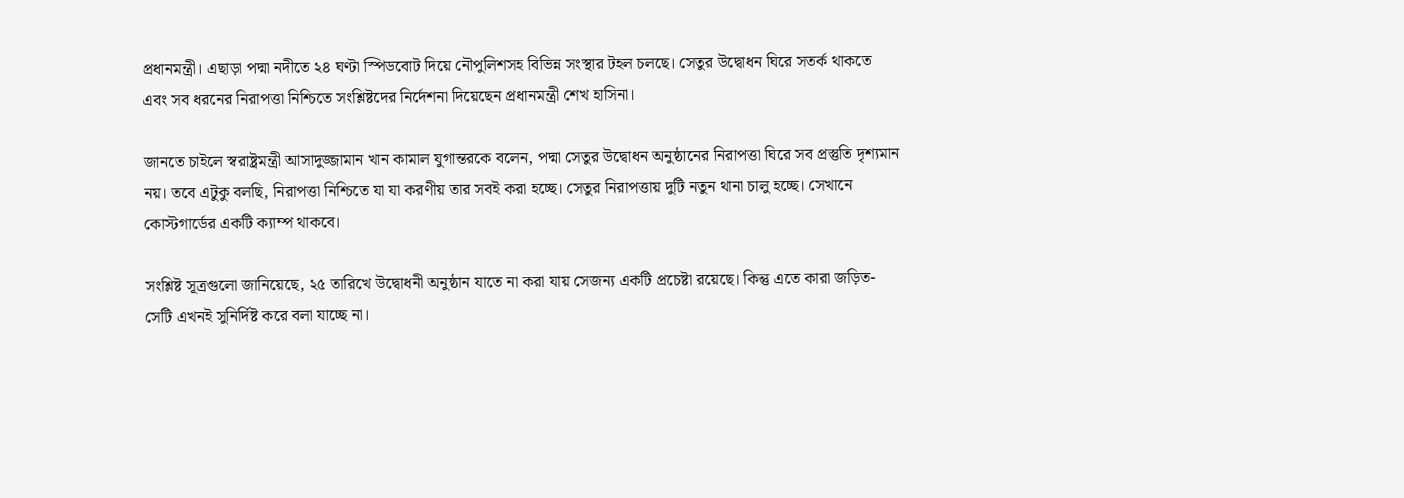প্রধানমন্ত্রী। এছাড়া পদ্মা নদীতে ২৪ ঘণ্টা স্পিডবোট দিয়ে নৌপুলিশসহ বিভিন্ন সংস্থার টহল চলছে। সেতুর উদ্বোধন ঘিরে সতর্ক থাকতে এবং সব ধরনের নিরাপত্তা নিশ্চিতে সংশ্লিষ্টদের নির্দেশনা দিয়েছেন প্রধানমন্ত্রী শেখ হাসিনা।

জানতে চাইলে স্বরাষ্ট্রমন্ত্রী আসাদুজ্জামান খান কামাল যুগান্তরকে বলেন, পদ্মা সেতুর উদ্বোধন অনুষ্ঠানের নিরাপত্তা ঘিরে সব প্রস্তুতি দৃশ্যমান নয়। তবে এটুকু বলছি, নিরাপত্তা নিশ্চিতে যা যা করণীয় তার সবই করা হচ্ছে। সেতুর নিরাপত্তায় দুটি নতুন থানা চালু হচ্ছে। সেখানে কোস্টগার্ডের একটি ক্যাম্প থাকবে।

সংশ্লিষ্ট সূত্রগুলো জানিয়েছে, ২৫ তারিখে উদ্বোধনী অনুষ্ঠান যাতে না করা যায় সেজন্য একটি প্রচেষ্টা রয়েছে। কিন্তু এতে কারা জড়িত-সেটি এখনই সুনির্দিষ্ট করে বলা যাচ্ছে না।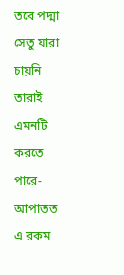তবে পদ্মা সেতু যারা চায়নি তারাই এমনটি করতে পারে-আপাতত এ রকম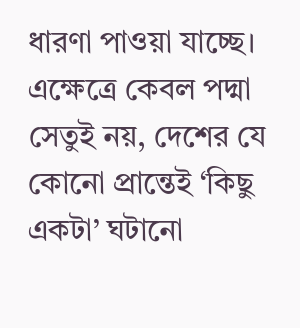ধারণা পাওয়া যাচ্ছে। এক্ষেত্রে কেবল পদ্মা সেতুই নয়, দেশের যে কোনো প্রান্তেই ‘কিছু একটা’ ঘটানো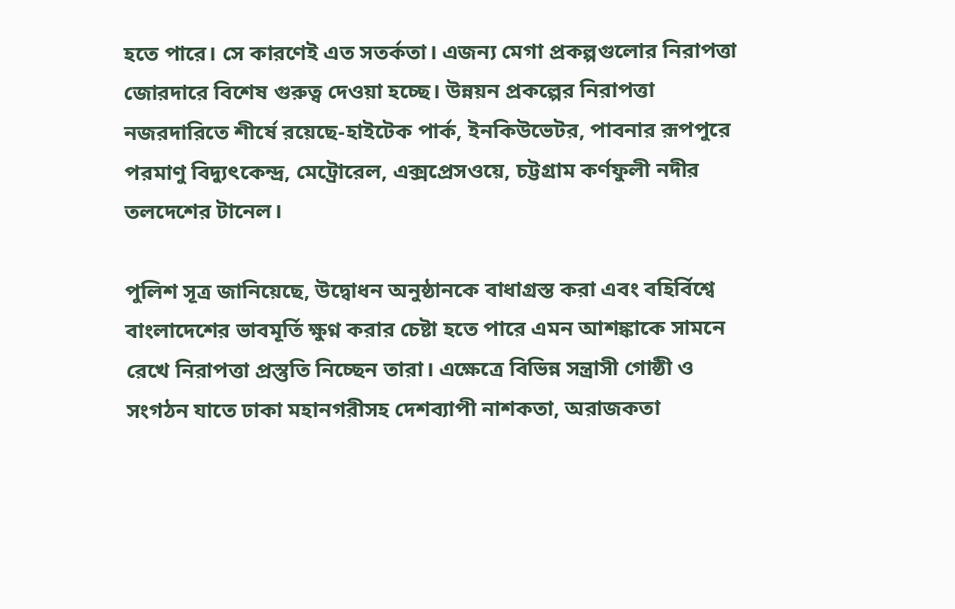হতে পারে। সে কারণেই এত সতর্কতা। এজন্য মেগা প্রকল্পগুলোর নিরাপত্তা জোরদারে বিশেষ গুরুত্ব দেওয়া হচ্ছে। উন্নয়ন প্রকল্পের নিরাপত্তা নজরদারিতে শীর্ষে রয়েছে-হাইটেক পার্ক, ইনকিউভেটর, পাবনার রূপপুরে পরমাণু বিদ্যুৎকেন্দ্র, মেট্রোরেল, এক্সপ্রেসওয়ে, চট্টগ্রাম কর্ণফুলী নদীর তলদেশের টানেল।

পুলিশ সূত্র জানিয়েছে, উদ্বোধন অনুষ্ঠানকে বাধাগ্রস্ত করা এবং বহির্বিশ্বে বাংলাদেশের ভাবমূর্তি ক্ষুণ্ন করার চেষ্টা হতে পারে এমন আশঙ্কাকে সামনে রেখে নিরাপত্তা প্রস্তুতি নিচ্ছেন তারা। এক্ষেত্রে বিভিন্ন সন্ত্রাসী গোষ্ঠী ও সংগঠন যাতে ঢাকা মহানগরীসহ দেশব্যাপী নাশকতা, অরাজকতা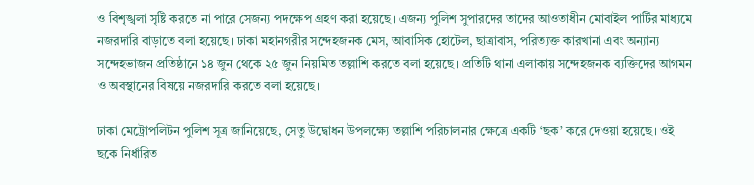ও বিশৃঙ্খলা সৃষ্টি করতে না পারে সেজন্য পদক্ষেপ গ্রহণ করা হয়েছে। এজন্য পুলিশ সুপারদের তাদের আওতাধীন মোবাইল পার্টির মাধ্যমে নজরদারি বাড়াতে বলা হয়েছে। ঢাকা মহানগরীর সন্দেহজনক মেস, আবাসিক হোটেল, ছাত্রাবাস, পরিত্যক্ত কারখানা এবং অন্যান্য সন্দেহভাজন প্রতিষ্ঠানে ১৪ জুন থেকে ২৫ জুন নিয়মিত তল্লাশি করতে বলা হয়েছে। প্রতিটি থানা এলাকায় সন্দেহজনক ব্যক্তিদের আগমন ও অবস্থানের বিষয়ে নজরদারি করতে বলা হয়েছে।

ঢাকা মেট্রোপলিটন পুলিশ সূত্র জানিয়েছে, সেতু উদ্বোধন উপলক্ষ্যে তল্লাশি পরিচালনার ক্ষেত্রে একটি ‘ছক’ করে দেওয়া হয়েছে। ওই ছকে নির্ধারিত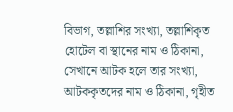বিভাগ, তল্লাশির সংখ্যা, তল্লাশিকৃত হোটেল বা স্থানের নাম ও ঠিকানা, সেখানে আটক হলে তার সংখ্যা, আটককৃতদের নাম ও ঠিকানা, গৃহীত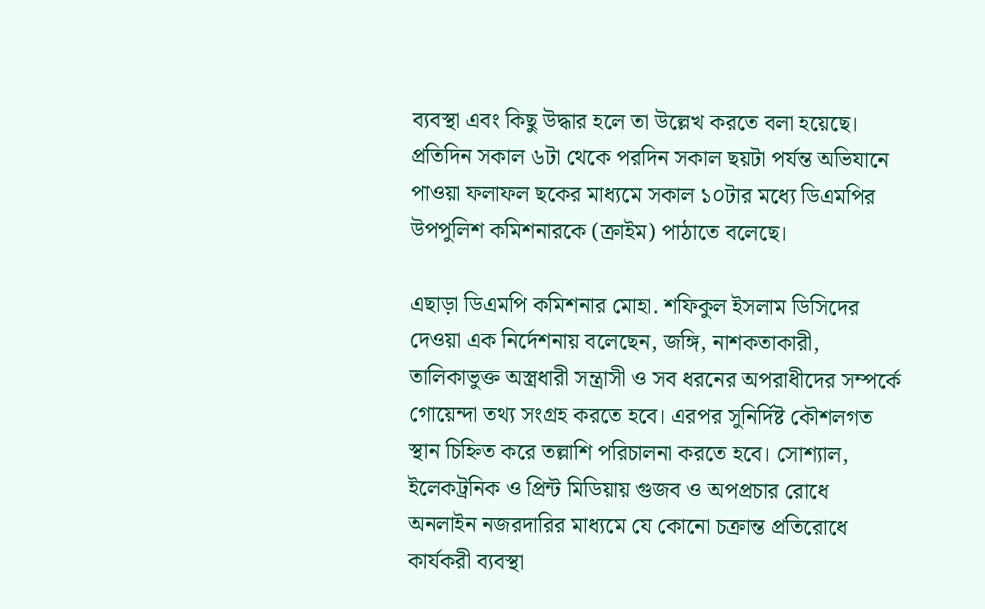ব্যবস্থা এবং কিছু উদ্ধার হলে তা উল্লেখ করতে বলা হয়েছে। প্রতিদিন সকাল ৬টা থেকে পরদিন সকাল ছয়টা পর্যন্ত অভিযানে পাওয়া ফলাফল ছকের মাধ্যমে সকাল ১০টার মধ্যে ডিএমপির উপপুলিশ কমিশনারকে (ক্রাইম) পাঠাতে বলেছে।

এছাড়া ডিএমপি কমিশনার মোহা. শফিকুল ইসলাম ডিসিদের দেওয়া এক নির্দেশনায় বলেছেন, জঙ্গি, নাশকতাকারী, তালিকাভুক্ত অস্ত্রধারী সন্ত্রাসী ও সব ধরনের অপরাধীদের সম্পর্কে গোয়েন্দা তথ্য সংগ্রহ করতে হবে। এরপর সুনির্দিষ্ট কৌশলগত স্থান চিহ্নিত করে তল্লাশি পরিচালনা করতে হবে। সোশ্যাল, ইলেকট্রনিক ও প্রিন্ট মিডিয়ায় গুজব ও অপপ্রচার রোধে অনলাইন নজরদারির মাধ্যমে যে কোনো চক্রান্ত প্রতিরোধে কার্যকরী ব্যবস্থা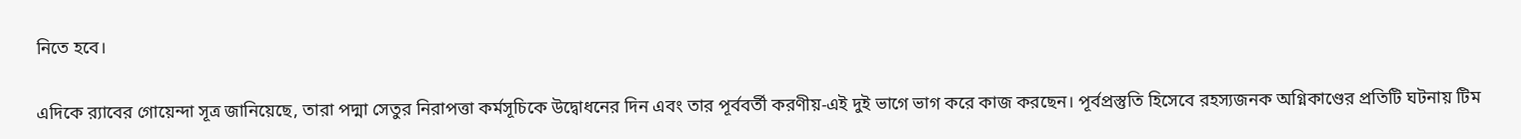নিতে হবে।

এদিকে র‌্যাবের গোয়েন্দা সূত্র জানিয়েছে, তারা পদ্মা সেতুর নিরাপত্তা কর্মসূচিকে উদ্বোধনের দিন এবং তার পূর্ববর্তী করণীয়-এই দুই ভাগে ভাগ করে কাজ করছেন। পূর্বপ্রস্তুতি হিসেবে রহস্যজনক অগ্নিকাণ্ডের প্রতিটি ঘটনায় টিম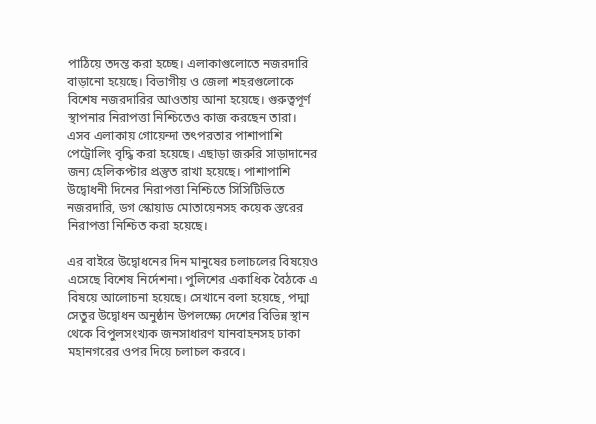পাঠিয়ে তদন্ত করা হচ্ছে। এলাকাগুলোতে নজরদারি বাড়ানো হয়েছে। বিভাগীয় ও জেলা শহরগুলোকে বিশেষ নজরদারির আওতায় আনা হয়েছে। গুরুত্বপূর্ণ স্থাপনার নিরাপত্তা নিশ্চিতেও কাজ করছেন তারা। এসব এলাকায় গোয়েন্দা তৎপরতার পাশাপাশি পেট্রোলিং বৃদ্ধি করা হয়েছে। এছাড়া জরুরি সাড়াদানের জন্য হেলিকপ্টার প্রস্তুত রাখা হয়েছে। পাশাপাশি উদ্বোধনী দিনের নিরাপত্তা নিশ্চিতে সিসিটিভিতে নজরদারি, ডগ স্কোয়াড মোতায়েনসহ কয়েক স্তরের নিরাপত্তা নিশ্চিত করা হয়েছে।

এর বাইরে উদ্বোধনের দিন মানুষের চলাচলের বিষয়েও এসেছে বিশেষ নির্দেশনা। পুলিশের একাধিক বৈঠকে এ বিষয়ে আলোচনা হয়েছে। সেখানে বলা হয়েছে, পদ্মা সেতুর উদ্বোধন অনুষ্ঠান উপলক্ষ্যে দেশের বিভিন্ন স্থান থেকে বিপুলসংখ্যক জনসাধারণ যানবাহনসহ ঢাকা মহানগরের ওপর দিয়ে চলাচল করবে।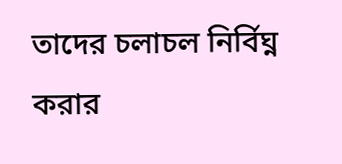তাদের চলাচল নির্বিঘ্ন করার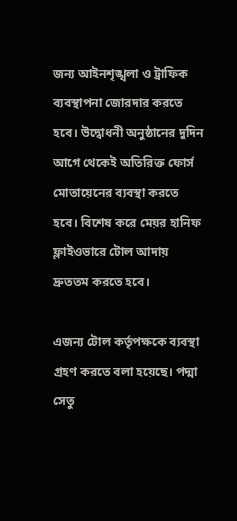জন্য আইনশৃঙ্খলা ও ট্রাফিক ব্যবস্থাপনা জোরদার করতে হবে। উদ্বোধনী অনুষ্ঠানের দুদিন আগে থেকেই অতিরিক্ত ফোর্স মোতায়েনের ব্যবস্থা করতে হবে। বিশেষ করে মেয়র হানিফ ফ্লাইওভারে টোল আদায় দ্রুততম করতে হবে।

এজন্য টোল কর্তৃপক্ষকে ব্যবস্থা গ্রহণ করতে বলা হয়েছে। পদ্মা সেতু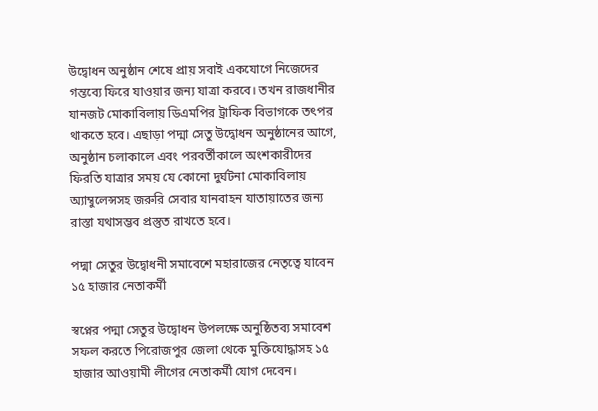উদ্বোধন অনুষ্ঠান শেষে প্রায় সবাই একযোগে নিজেদের গন্তব্যে ফিরে যাওয়ার জন্য যাত্রা করবে। তখন রাজধানীর যানজট মোকাবিলায় ডিএমপির ট্রাফিক বিভাগকে তৎপর থাকতে হবে। এছাড়া পদ্মা সেতু উদ্বোধন অনুষ্ঠানের আগে, অনুষ্ঠান চলাকালে এবং পরবর্তীকালে অংশকারীদের ফিরতি যাত্রার সময় যে কোনো দুর্ঘটনা মোকাবিলায় অ্যাম্বুলেন্সসহ জরুরি সেবার যানবাহন যাতায়াতের জন্য রাস্তা যথাসম্ভব প্রস্তুত রাখতে হবে।

পদ্মা সেতুর উদ্বোধনী সমাবেশে মহারাজের নেতৃত্বে যাবেন ১৫ হাজার নেতাকর্মী

স্বপ্নের পদ্মা সেতুর উদ্বোধন উপলক্ষে অনুষ্ঠিতব্য সমাবেশ সফল করতে পিরোজপুর জেলা থেকে মুক্তিযোদ্ধাসহ ১৫ হাজার আওয়ামী লীগের নেতাকর্মী যোগ দেবেন।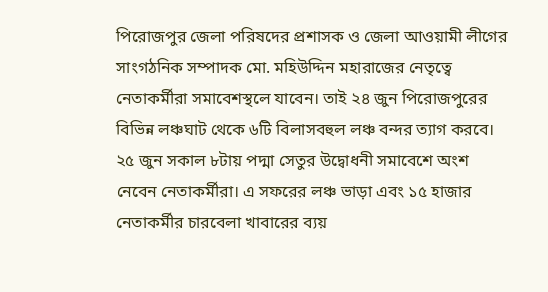পিরোজপুর জেলা পরিষদের প্রশাসক ও জেলা আওয়ামী লীগের সাংগঠনিক সম্পাদক মো. মহিউদ্দিন মহারাজের নেতৃত্বে নেতাকর্মীরা সমাবেশস্থলে যাবেন। তাই ২৪ জুন পিরোজপুরের বিভিন্ন লঞ্চঘাট থেকে ৬টি বিলাসবহুল লঞ্চ বন্দর ত্যাগ করবে। ২৫ জুন সকাল ৮টায় পদ্মা সেতুর উদ্বোধনী সমাবেশে অংশ নেবেন নেতাকর্মীরা। এ সফরের লঞ্চ ভাড়া এবং ১৫ হাজার নেতাকর্মীর চারবেলা খাবারের ব্যয়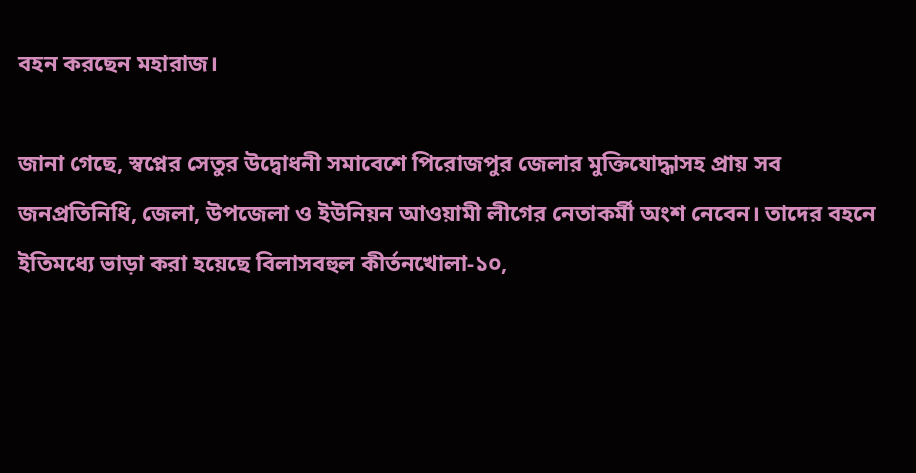বহন করছেন মহারাজ।

জানা গেছে, স্বপ্নের সেতুর উদ্বোধনী সমাবেশে পিরোজপুর জেলার মুক্তিযোদ্ধাসহ প্রায় সব জনপ্রতিনিধি, জেলা, উপজেলা ও ইউনিয়ন আওয়ামী লীগের নেতাকর্মী অংশ নেবেন। তাদের বহনে ইতিমধ্যে ভাড়া করা হয়েছে বিলাসবহুল কীর্তনখোলা-১০,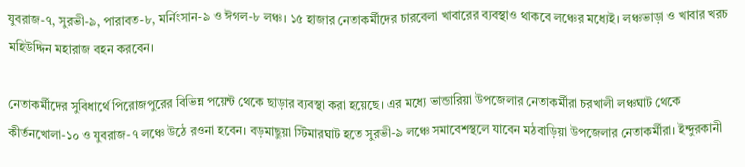যুবরাজ-৭, সুরভী-৯, পারাবত-৮, মর্নিংসান-৯ ও ঈগল-৮ লঞ্চ। ১৫ হাজার নেতাকর্মীদের চারবেলা খাবারের ব্যবস্থাও থাকবে লঞ্চের মধ্যেই। লঞ্চভাড়া ও খাবার খরচ মহিউদ্দিন মহারাজ বহন করবেন।

নেতাকর্মীদের সুবিধার্থে পিরোজপুরের বিভিন্ন পয়েন্ট থেকে ছাড়ার ব্যবস্থা করা হয়েছে। এর মধ্যে ভান্ডারিয়া উপজেলার নেতাকর্মীরা চরখালী লঞ্চঘাট থেকে কীর্তনখোলা-১০ ও যুবরাজ-৭ লঞ্চে উঠে রওনা হবেন। বড়মাছুয়া স্টিমারঘাট হতে সুরভী-৯ লঞ্চে সমাবেশস্থলে যাবেন মঠবাড়িয়া উপজেলার নেতাকর্মীরা। ইন্দুরকানী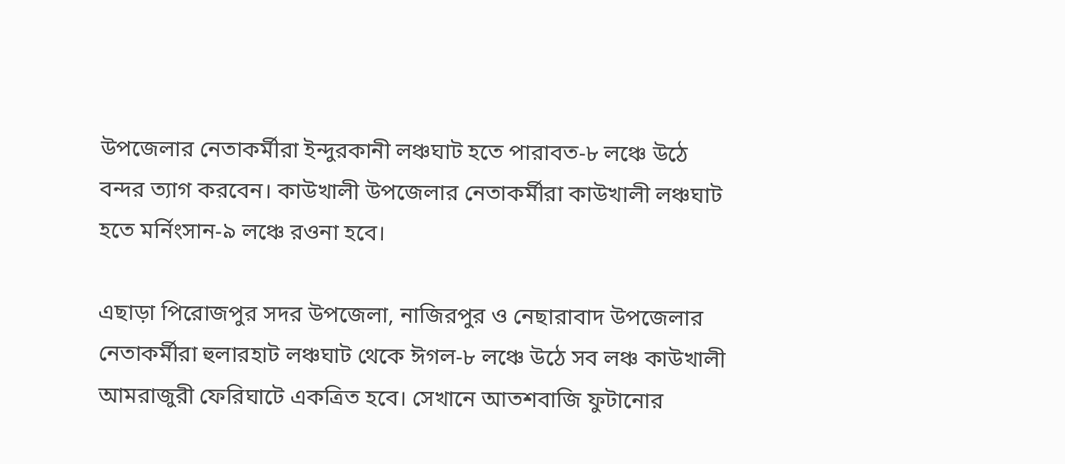উপজেলার নেতাকর্মীরা ইন্দুরকানী লঞ্চঘাট হতে পারাবত-৮ লঞ্চে উঠে বন্দর ত্যাগ করবেন। কাউখালী উপজেলার নেতাকর্মীরা কাউখালী লঞ্চঘাট হতে মর্নিংসান-৯ লঞ্চে রওনা হবে।

এছাড়া পিরোজপুর সদর উপজেলা, নাজিরপুর ও নেছারাবাদ উপজেলার নেতাকর্মীরা হুলারহাট লঞ্চঘাট থেকে ঈগল-৮ লঞ্চে উঠে সব লঞ্চ কাউখালী আমরাজুরী ফেরিঘাটে একত্রিত হবে। সেখানে আতশবাজি ফুটানোর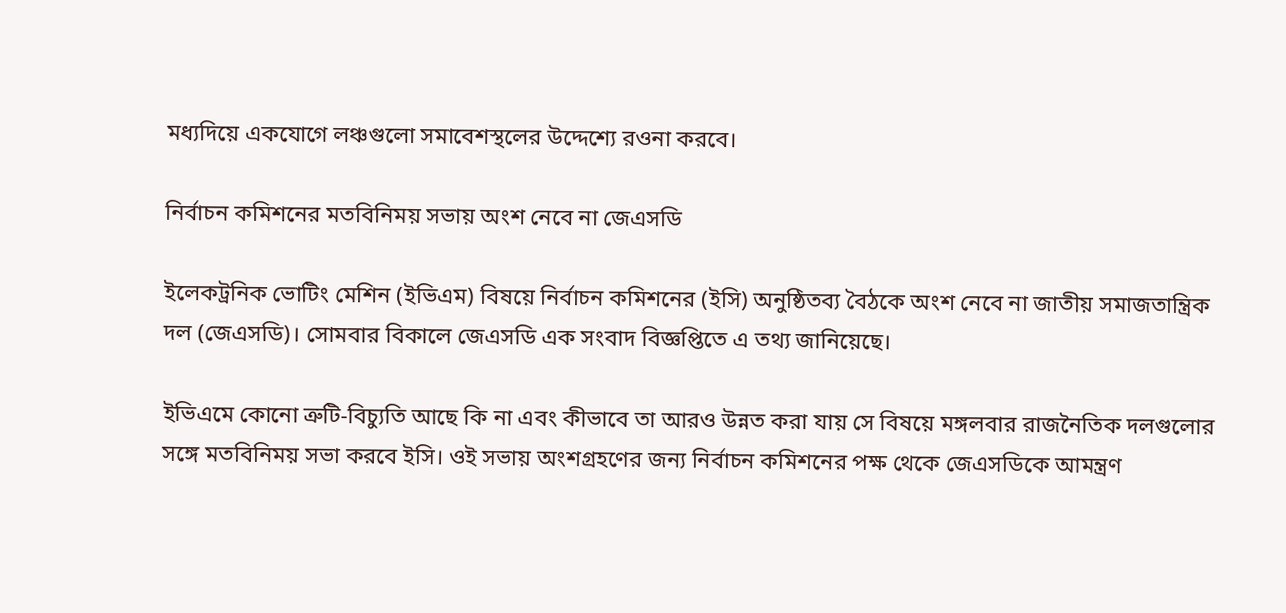মধ্যদিয়ে একযোগে লঞ্চগুলো সমাবেশস্থলের উদ্দেশ্যে রওনা করবে।

নির্বাচন কমিশনের মতবিনিময় সভায় অংশ নেবে না জেএসডি

ইলেকট্রনিক ভোটিং মেশিন (ইভিএম) বিষয়ে নির্বাচন কমিশনের (ইসি) অনুষ্ঠিতব্য বৈঠকে অংশ নেবে না জাতীয় সমাজতান্ত্রিক দল (জেএসডি)। সোমবার বিকালে জেএসডি এক সংবাদ বিজ্ঞপ্তিতে এ তথ্য জানিয়েছে।

ইভিএমে কোনো ত্রুটি-বিচ্যুতি আছে কি না এবং কীভাবে তা আরও উন্নত করা যায় সে বিষয়ে মঙ্গলবার রাজনৈতিক দলগুলোর সঙ্গে মতবিনিময় সভা করবে ইসি। ওই সভায় অংশগ্রহণের জন্য নির্বাচন কমিশনের পক্ষ থেকে জেএসডিকে আমন্ত্রণ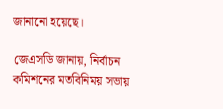জানানো হয়েছে।

জেএসডি জানায়, নির্বাচন কমিশনের মতবিনিময় সভায়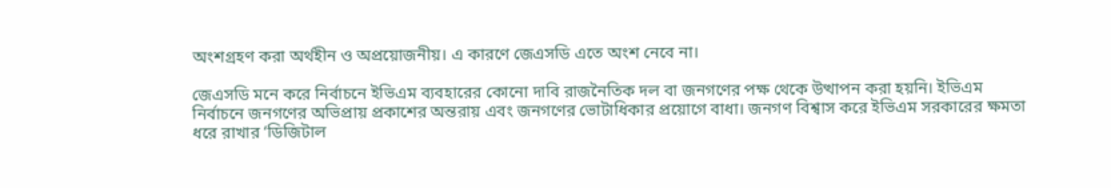অংশগ্রহণ করা অর্থহীন ও অপ্রয়োজনীয়। এ কারণে জেএসডি এতে অংশ নেবে না।

জেএসডি মনে করে নির্বাচনে ইভিএম ব্যবহারের কোনো দাবি রাজনৈতিক দল বা জনগণের পক্ষ থেকে উত্থাপন করা হয়নি। ইভিএম নির্বাচনে জনগণের অভিপ্রায় প্রকাশের অন্তরায় এবং জনগণের ভোটাধিকার প্রয়োগে বাধা। জনগণ বিশ্বাস করে ইভিএম সরকারের ক্ষমতা ধরে রাখার ‘ডিজিটাল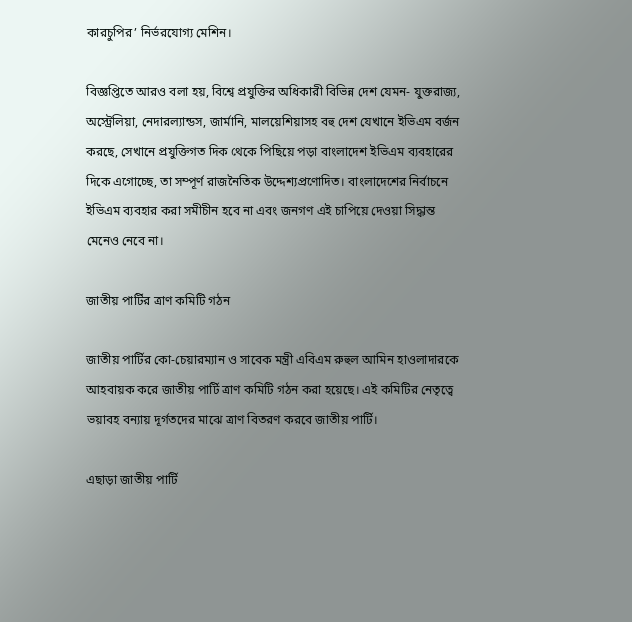কারচুপির’ নির্ভরযোগ্য মেশিন।

বিজ্ঞপ্তিতে আরও বলা হয়, বিশ্বে প্রযুক্তির অধিকারী বিভিন্ন দেশ যেমন- যুক্তরাজ্য, অস্ট্রেলিয়া, নেদারল্যান্ডস, জার্মানি, মালয়েশিয়াসহ বহু দেশ যেখানে ইভিএম বর্জন করছে, সেখানে প্রযুক্তিগত দিক থেকে পিছিয়ে পড়া বাংলাদেশ ইভিএম ব্যবহারের দিকে এগোচ্ছে, তা সম্পূর্ণ রাজনৈতিক উদ্দেশ্যপ্রণোদিত। বাংলাদেশের নির্বাচনে ইভিএম ব্যবহার করা সমীচীন হবে না এবং জনগণ এই চাপিয়ে দেওয়া সিদ্ধান্ত মেনেও নেবে না।

জাতীয় পার্টির ত্রাণ কমিটি গঠন

জাতীয় পার্টির কো-চেয়ারম্যান ও সাবেক মন্ত্রী এবিএম রুহুল আমিন হাওলাদারকে আহবায়ক করে জাতীয় পার্টি ত্রাণ কমিটি গঠন করা হয়েছে। এই কমিটির নেতৃত্বে ভয়াবহ বন্যায় দূর্গতদের মাঝে ত্রাণ বিতরণ করবে জাতীয় পার্টি।

এছাড়া জাতীয় পার্টি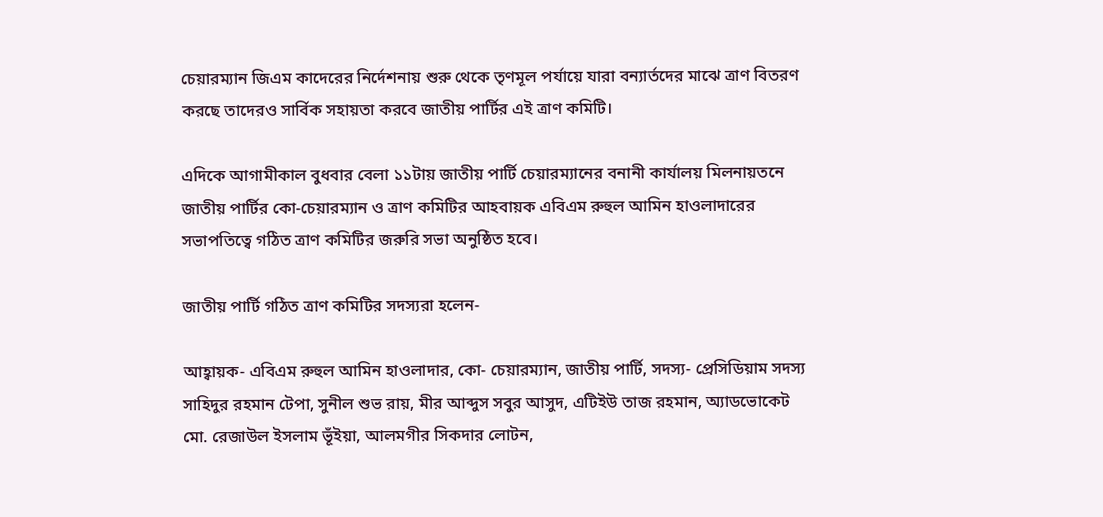চেয়ারম্যান জিএম কাদেরের নির্দেশনায় শুরু থেকে তৃণমূল পর্যায়ে যারা বন্যার্তদের মাঝে ত্রাণ বিতরণ করছে তাদেরও সার্বিক সহায়তা করবে জাতীয় পার্টির এই ত্রাণ কমিটি।

এদিকে আগামীকাল বুধবার বেলা ১১টায় জাতীয় পার্টি চেয়ারম্যানের বনানী কার্যালয় মিলনায়তনে জাতীয় পার্টির কো-চেয়ারম্যান ও ত্রাণ কমিটির আহবায়ক এবিএম রুহুল আমিন হাওলাদারের সভাপতিত্বে গঠিত ত্রাণ কমিটির জরুরি সভা অনুষ্ঠিত হবে।

জাতীয় পার্টি গঠিত ত্রাণ কমিটির সদস্যরা হলেন-

আহ্বায়ক- এবিএম রুহুল আমিন হাওলাদার, কো- চেয়ারম্যান, জাতীয় পার্টি, সদস্য- প্রেসিডিয়াম সদস্য সাহিদুর রহমান টেপা, সুনীল শুভ রায়, মীর আব্দুস সবুর আসুদ, এটিইউ তাজ রহমান, অ্যাডভোকেট মো. রেজাউল ইসলাম ভূঁইয়া, আলমগীর সিকদার লোটন,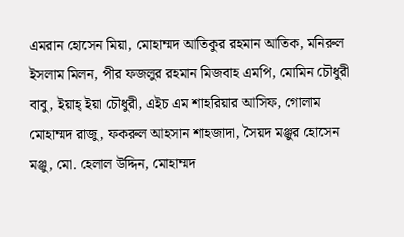এমরান হোসেন মিয়া, মোহাম্মদ আতিকুর রহমান আতিক, মনিরুল ইসলাম মিলন, পীর ফজলুর রহমান মিজবাহ এমপি, মোমিন চৌধুরী বাবু, ইয়াহ্ ইয়া চৌধুরী, এইচ এম শাহরিয়ার আসিফ, গোলাম মোহাম্মদ রাজু, ফকরুল আহসান শাহজাদা, সৈয়দ মঞ্জুর হোসেন মঞ্জু, মো. হেলাল উদ্দিন, মোহাম্মদ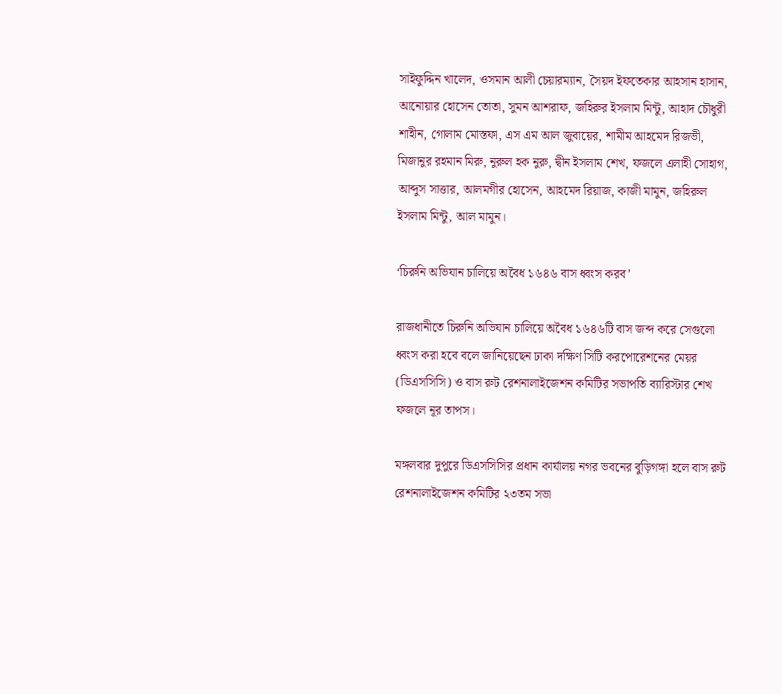সাইফুদ্দিন খালেদ, ওসমান আলী চেয়ারম্যান, সৈয়দ ইফতেকার আহসান হাসান, আনোয়ার হোসেন তোতা, সুমন আশরাফ, জহিরুর ইসলাম মিন্টু, আহাদ চৌধুরী শাহীন, গোলাম মোস্তফা, এস এম আল জুবায়ের, শামীম আহমেদ রিজভী, মিজানুর রহমান মিরু, নুরুল হক নুরু, দ্বীন ইসলাম শেখ, ফজলে এলাহী সোহাগ, আব্দুস সাত্তার, আলমগীর হোসেন, আহমেদ রিয়াজ, কাজী মামুন, জহিরুল ইসলাম মিন্টু, আল মামুন।

‘চিরুনি অভিযান চালিয়ে অবৈধ ১৬৪৬ বাস ধ্বংস করব’

রাজধানীতে চিরুনি অভিযান চালিয়ে অবৈধ ১৬৪৬টি বাস জব্দ করে সেগুলো ধ্বংস করা হবে বলে জানিয়েছেন ঢাকা দক্ষিণ সিটি করপোরেশনের মেয়র (ডিএসসিসি) ও বাস রুট রেশনালাইজেশন কমিটির সভাপতি ব্যারিস্টার শেখ ফজলে নূর তাপস।

মঙ্গলবার দুপুরে ডিএসসিসির প্রধান কার্যালয় নগর ভবনের বুড়িগঙ্গা হলে বাস রুট রেশনালাইজেশন কমিটির ২৩তম সভা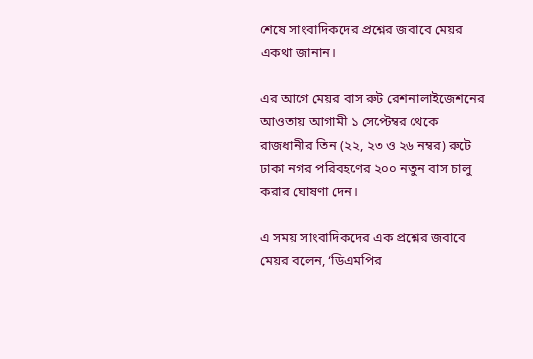শেষে সাংবাদিকদের প্রশ্নের জবাবে মেয়র একথা জানান।

এর আগে মেয়র বাস রুট রেশনালাইজেশনের আওতায় আগামী ১ সেপ্টেম্বর থেকে রাজধানীর তিন (২২, ২৩ ও ২৬ নম্বর) রুটে ঢাকা নগর পরিবহণের ২০০ নতুন বাস চালু করার ঘোষণা দেন।

এ সময় সাংবাদিকদের এক প্রশ্নের জবাবে মেয়র বলেন, ‘ডিএমপির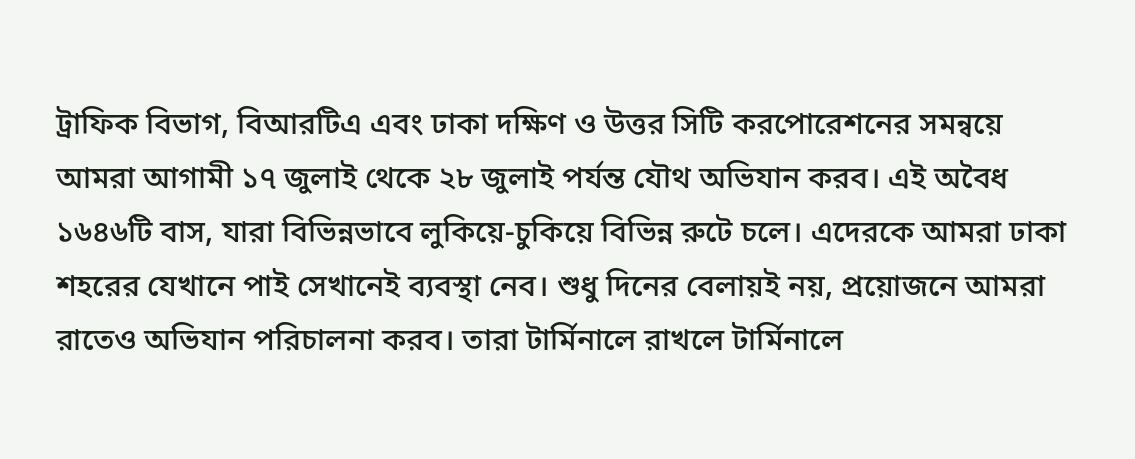ট্রাফিক বিভাগ, বিআরটিএ এবং ঢাকা দক্ষিণ ও উত্তর সিটি করপোরেশনের সমন্বয়ে আমরা আগামী ১৭ জুলাই থেকে ২৮ জুলাই পর্যন্ত যৌথ অভিযান করব। এই অবৈধ ১৬৪৬টি বাস, যারা বিভিন্নভাবে লুকিয়ে-চুকিয়ে বিভিন্ন রুটে চলে। এদেরকে আমরা ঢাকা শহরের যেখানে পাই সেখানেই ব্যবস্থা নেব। শুধু দিনের বেলায়ই নয়, প্রয়োজনে আমরা রাতেও অভিযান পরিচালনা করব। তারা টার্মিনালে রাখলে টার্মিনালে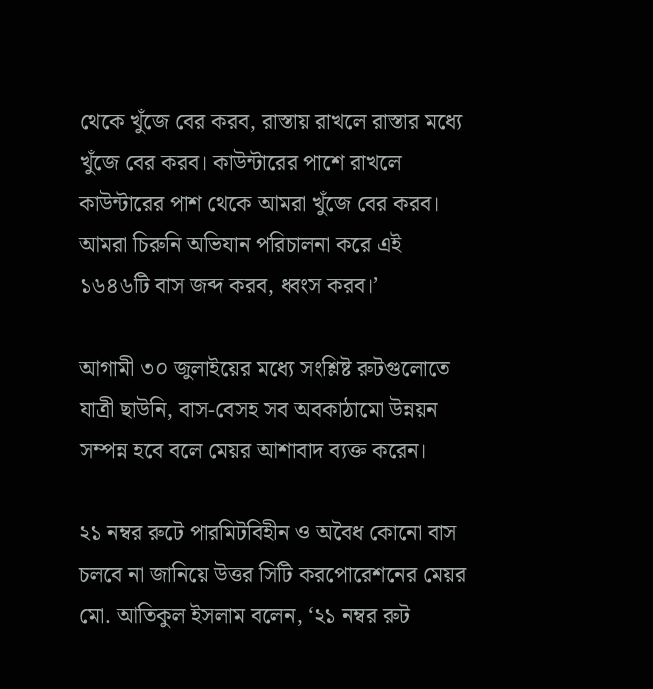থেকে খুঁজে বের করব, রাস্তায় রাখলে রাস্তার মধ্যে খুঁজে বের করব। কাউন্টারের পাশে রাখলে কাউন্টারের পাশ থেকে আমরা খুঁজে বের করব। আমরা চিরুনি অভিযান পরিচালনা করে এই ১৬৪৬টি বাস জব্দ করব, ধ্বংস করব।’

আগামী ৩০ জুলাইয়ের মধ্যে সংশ্লিষ্ট রুটগুলোতে যাত্রী ছাউনি, বাস-বেসহ সব অবকাঠামো উন্নয়ন সম্পন্ন হবে বলে মেয়র আশাবাদ ব্যক্ত করেন।

২১ নম্বর রুটে পারমিটবিহীন ও অবৈধ কোনো বাস চলবে না জানিয়ে উত্তর সিটি করপোরেশনের মেয়র মো. আতিকুল ইসলাম বলেন, ‘২১ নম্বর রুট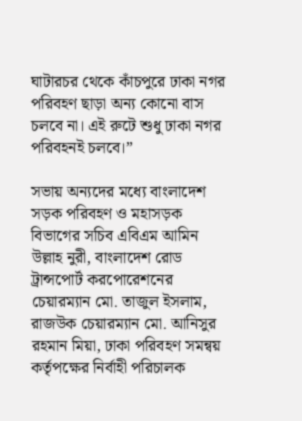ঘাটারচর থেকে কাঁচপুরে ঢাকা নগর পরিবহণ ছাড়া অন্য কোনো বাস চলবে না। এই রুটে শুধু ঢাকা নগর পরিবহনই চলবে।”

সভায় অন্যদের মধ্যে বাংলাদেশ সড়ক পরিবহণ ও মহাসড়ক বিভাগের সচিব এবিএম আমিন উল্লাহ নুরী, বাংলাদেশ রোড ট্রান্সপোর্ট করপোরেশনের চেয়ারম্যান মো. তাজুল ইসলাম, রাজউক চেয়ারম্যান মো. আনিসুর রহমান মিয়া, ঢাকা পরিবহণ সমন্বয় কর্তৃপক্ষের নির্বাহী পরিচালক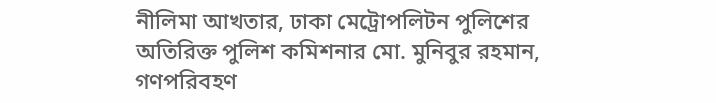নীলিমা আখতার, ঢাকা মেট্রোপলিটন পুলিশের অতিরিক্ত পুলিশ কমিশনার মো. মুনিবুর রহমান, গণপরিবহণ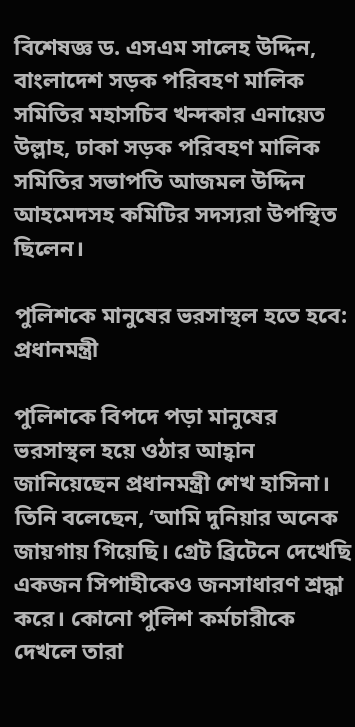বিশেষজ্ঞ ড. এসএম সালেহ উদ্দিন, বাংলাদেশ সড়ক পরিবহণ মালিক সমিতির মহাসচিব খন্দকার এনায়েত উল্লাহ, ঢাকা সড়ক পরিবহণ মালিক সমিতির সভাপতি আজমল উদ্দিন আহমেদসহ কমিটির সদস্যরা উপস্থিত ছিলেন।

পুলিশকে মানুষের ভরসাস্থল হতে হবে: প্রধানমন্ত্রী

পুলিশকে বিপদে পড়া মানুষের ভরসাস্থল হয়ে ওঠার আহ্বান জানিয়েছেন প্রধানমন্ত্রী শেখ হাসিনা। তিনি বলেছেন, ‘আমি দুনিয়ার অনেক জায়গায় গিয়েছি। গ্রেট ব্রিটেনে দেখেছি একজন সিপাহীকেও জনসাধারণ শ্রদ্ধা করে। কোনো পুলিশ কর্মচারীকে দেখলে তারা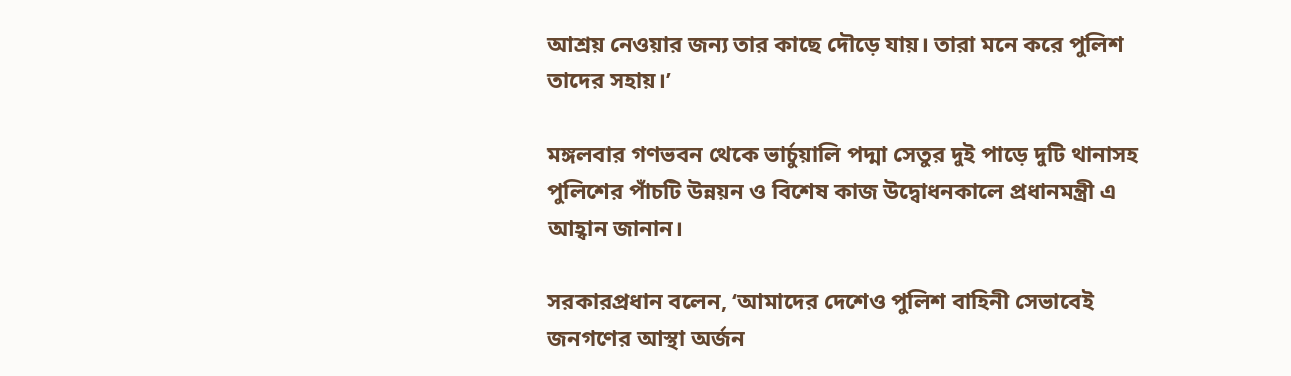আশ্রয় নেওয়ার জন্য তার কাছে দৌড়ে যায়। তারা মনে করে পুলিশ তাদের সহায়।’

মঙ্গলবার গণভবন থেকে ভার্চুয়ালি পদ্মা সেতুর দুই পাড়ে দুটি থানাসহ পুলিশের পাঁচটি উন্নয়ন ও বিশেষ কাজ উদ্বোধনকালে প্রধানমন্ত্রী এ আহ্বান জানান।

সরকারপ্রধান বলেন, ‘আমাদের দেশেও পুলিশ বাহিনী সেভাবেই জনগণের আস্থা অর্জন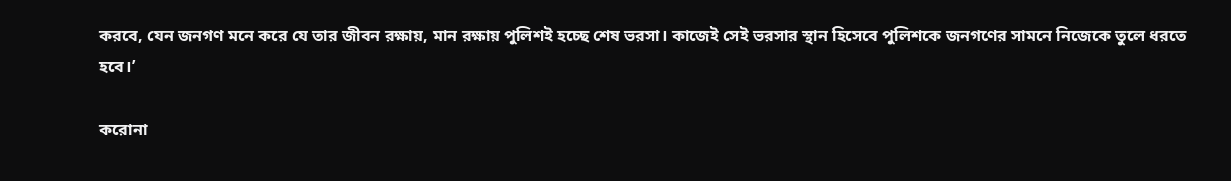করবে, যেন জনগণ মনে করে যে তার জীবন রক্ষায়, মান রক্ষায় পুলিশই হচ্ছে শেষ ভরসা। কাজেই সেই ভরসার স্থান হিসেবে পুলিশকে জনগণের সামনে নিজেকে তুলে ধরতে হবে।’

করোনা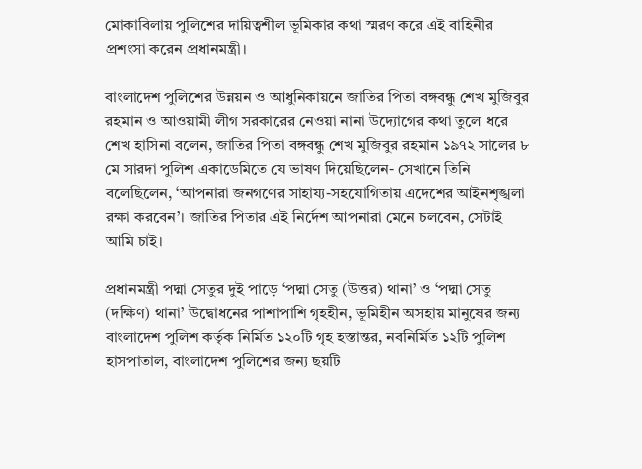মোকাবিলায় পুলিশের দায়িত্বশীল ভূমিকার কথা স্মরণ করে এই বাহিনীর প্রশংসা করেন প্রধানমন্ত্রী।

বাংলাদেশ পুলিশের উন্নয়ন ও আধুনিকায়নে জাতির পিতা বঙ্গবন্ধু শেখ মুজিবুর রহমান ও আওয়ামী লীগ সরকারের নেওয়া নানা উদ্যোগের কথা তুলে ধরে শেখ হাসিনা বলেন, জাতির পিতা বঙ্গবন্ধু শেখ মুজিবুর রহমান ১৯৭২ সালের ৮ মে সারদা পুলিশ একাডেমিতে যে ভাষণ দিয়েছিলেন- সেখানে তিনি বলেছিলেন, ‘আপনারা জনগণের সাহায্য-সহযোগিতায় এদেশের আইনশৃঙ্খলা রক্ষা করবেন’। জাতির পিতার এই নির্দেশ আপনারা মেনে চলবেন, সেটাই আমি চাই।

প্রধানমন্ত্রী পদ্মা সেতুর দুই পাড়ে ‘পদ্মা সেতু (উত্তর) থানা’ ও ‘পদ্মা সেতু (দক্ষিণ) থানা’ উদ্বোধনের পাশাপাশি গৃহহীন, ভূমিহীন অসহায় মানুষের জন্য বাংলাদেশ পুলিশ কর্তৃক নির্মিত ১২০টি গৃহ হস্তান্তর, নবনির্মিত ১২টি পুলিশ হাসপাতাল, বাংলাদেশ পুলিশের জন্য ছয়টি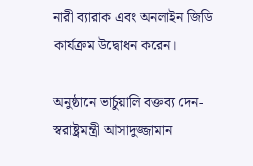নারী ব্যারাক এবং অনলাইন জিডি কার্যক্রম উদ্বোধন করেন।

অনুষ্ঠানে ভার্চুয়ালি বক্তব্য দেন- স্বরাষ্ট্রমন্ত্রী আসাদুজ্জামান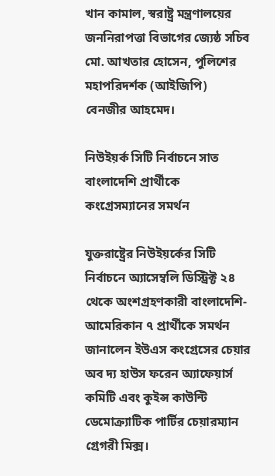খান কামাল, স্বরাষ্ট্র মন্ত্রণালয়ের জননিরাপত্তা বিভাগের জ্যেষ্ঠ সচিব মো. আখতার হোসেন, পুলিশের মহাপরিদর্শক (আইজিপি) বেনজীর আহমেদ।

নিউইয়র্ক সিটি নির্বাচনে সাত বাংলাদেশি প্রার্থীকে কংগ্রেসম্যানের সমর্থন

যুক্তরাষ্ট্রের নিউইয়র্কের সিটি নির্বাচনে অ্যাসেম্বলি ডিস্ট্রিক্ট ২৪ থেকে অংশগ্রহণকারী বাংলাদেশি-আমেরিকান ৭ প্রার্থীকে সমর্থন জানালেন ইউএস কংগ্রেসের চেয়ার অব দ্য হাউস ফরেন অ্যাফেয়ার্স কমিটি এবং কুইন্স কাউন্টি ডেমোক্র্যাটিক পার্টির চেয়ারম্যান গ্রেগরী মিক্স।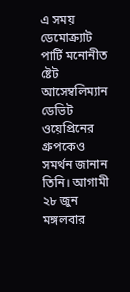এ সময় ডেমোক্র্যাট পার্টি মনোনীত ষ্টেট আসেম্বলিম্যান ডেভিট ওয়েপ্রিনের গ্রুপকেও সমর্থন জানান তিনি। আগামী ২৮ জুন মঙ্গলবার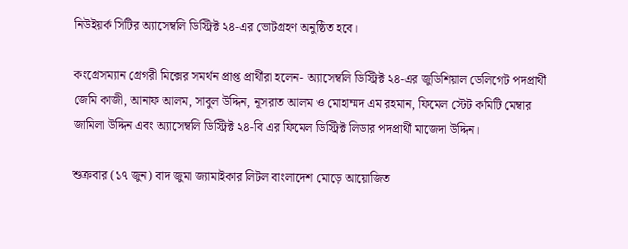নিউইয়র্ক সিটির অ্যাসেম্বলি ডিস্ট্রিক্ট ২৪-এর ভোটগ্রহণ অনুষ্ঠিত হবে।

কংগ্রেসম্যান গ্রেগরী মিক্সের সমর্থন প্রাপ্ত প্রার্থীরা হলেন- অ্যাসেম্বলি ডিস্ট্রিক্ট ২৪-এর জুডিশিয়াল ডেলিগেট পদপ্রার্থী জেমি কাজী, আনাফ আলম, সাবুল উদ্দিন, নূসরাত আলম ও মোহাম্মদ এম রহমান, ফিমেল স্টেট কমিটি মেম্বার জামিলা উদ্দিন এবং অ্যাসেম্বলি ডিস্ট্রিক্ট ২৪-বি এর ফিমেল ডিস্ট্রিক্ট লিডার পদপ্রার্থী মাজেদা উদ্দিন।

শুক্রবার (১৭ জুন) বাদ জুমা জ্যামাইকার লিটল বাংলাদেশ মোড়ে আয়োজিত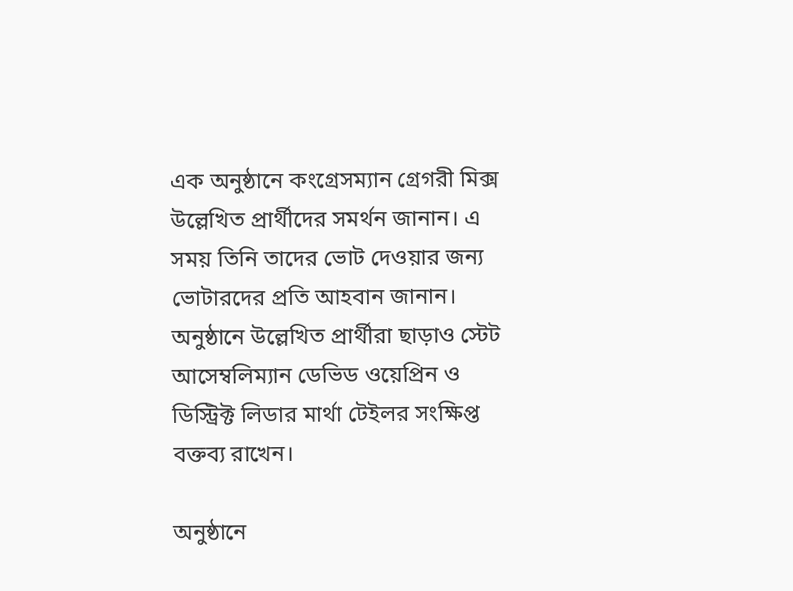এক অনুষ্ঠানে কংগ্রেসম্যান গ্রেগরী মিক্স উল্লেখিত প্রার্থীদের সমর্থন জানান। এ সময় তিনি তাদের ভোট দেওয়ার জন্য ভোটারদের প্রতি আহবান জানান। অনুষ্ঠানে উল্লেখিত প্রার্থীরা ছাড়াও স্টেট আসেম্বলিম্যান ডেভিড ওয়েপ্রিন ও ডিস্ট্রিক্ট লিডার মার্থা টেইলর সংক্ষিপ্ত বক্তব্য রাখেন।

অনুষ্ঠানে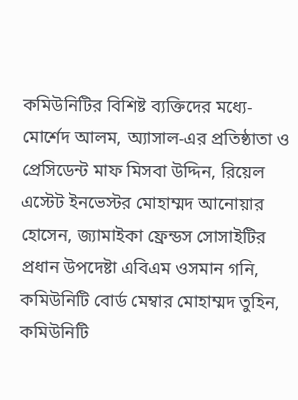কমিউনিটির বিশিষ্ট ব্যক্তিদের মধ্যে- মোর্শেদ আলম, অ্যাসাল-এর প্রতিষ্ঠাতা ও প্রেসিডেন্ট মাফ মিসবা উদ্দিন, রিয়েল এস্টেট ইনভেস্টর মোহাম্মদ আনোয়ার হোসেন, জ্যামাইকা ফ্রেন্ডস সোসাইটির প্রধান উপদেষ্টা এবিএম ওসমান গনি, কমিউনিটি বোর্ড মেম্বার মোহাম্মদ তুহিন, কমিউনিটি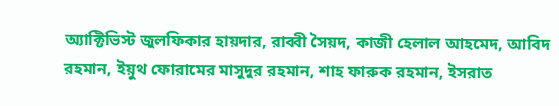অ্যাক্টিভিস্ট জুলফিকার হায়দার, রাব্বী সৈয়দ, কাজী হেলাল আহমেদ, আবিদ রহমান, ইয়ুথ ফোরামের মাসুদুর রহমান, শাহ ফারুক রহমান, ইসরাত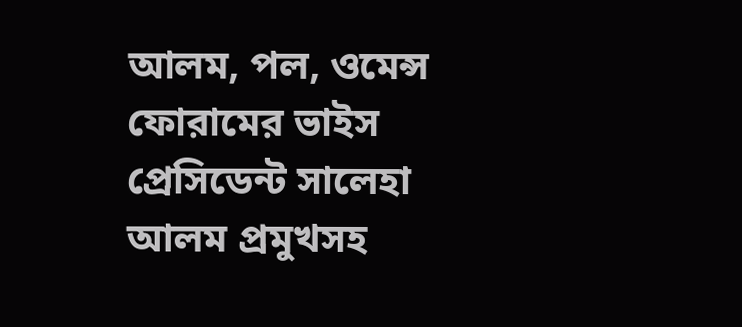আলম, পল, ওমেন্স ফোরামের ভাইস প্রেসিডেন্ট সালেহা আলম প্রমুখসহ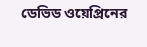ডেভিড ওয়েপ্রিনের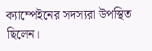ক্যাম্পেইনের সদস্যরা উপস্থিত ছিলেন।